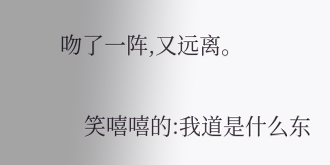吻了一阵,又远离。

    笑嘻嘻的:我道是什么东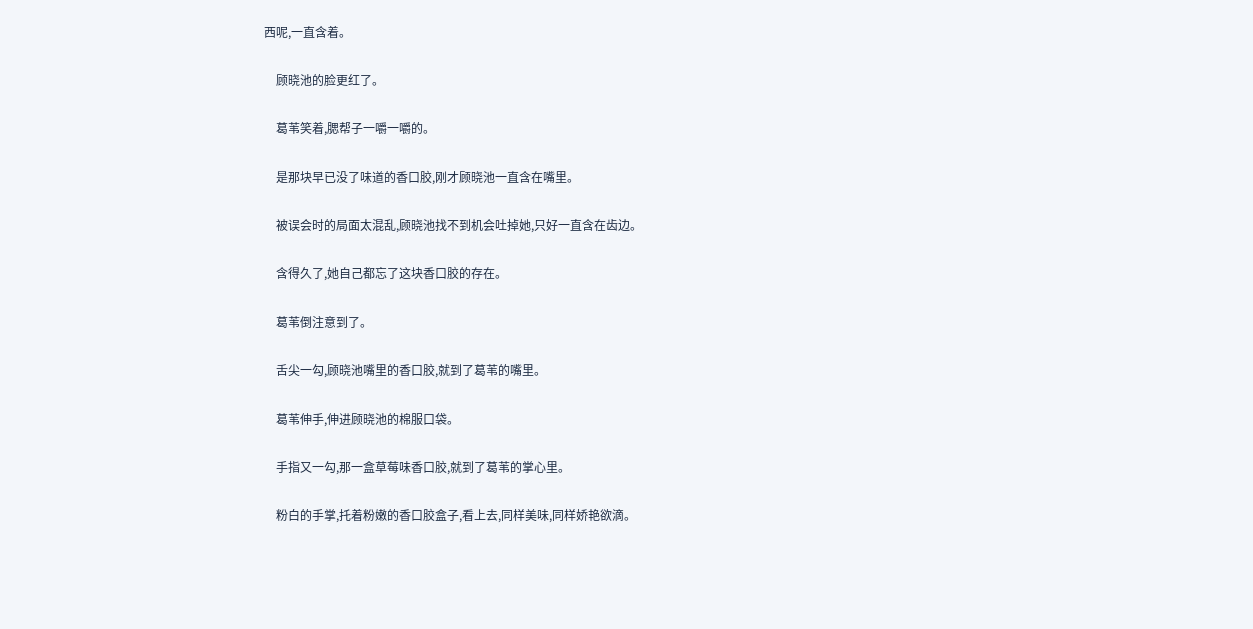西呢,一直含着。

    顾晓池的脸更红了。

    葛苇笑着,腮帮子一嚼一嚼的。

    是那块早已没了味道的香口胶,刚才顾晓池一直含在嘴里。

    被误会时的局面太混乱,顾晓池找不到机会吐掉她,只好一直含在齿边。

    含得久了,她自己都忘了这块香口胶的存在。

    葛苇倒注意到了。

    舌尖一勾,顾晓池嘴里的香口胶,就到了葛苇的嘴里。

    葛苇伸手,伸进顾晓池的棉服口袋。

    手指又一勾,那一盒草莓味香口胶,就到了葛苇的掌心里。

    粉白的手掌,托着粉嫩的香口胶盒子,看上去,同样美味,同样娇艳欲滴。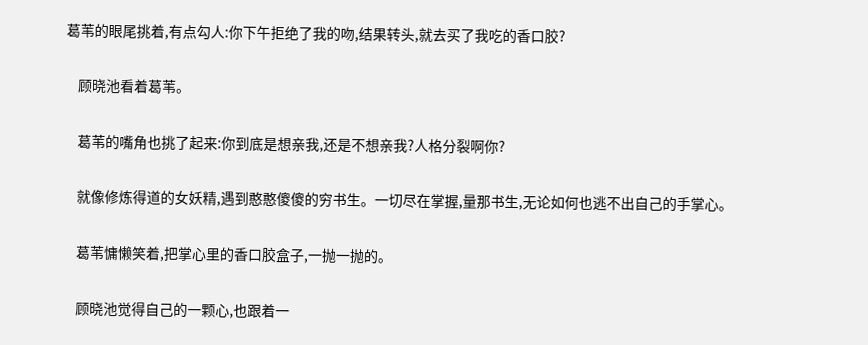葛苇的眼尾挑着,有点勾人:你下午拒绝了我的吻,结果转头,就去买了我吃的香口胶?

    顾晓池看着葛苇。

    葛苇的嘴角也挑了起来:你到底是想亲我,还是不想亲我?人格分裂啊你?

    就像修炼得道的女妖精,遇到憨憨傻傻的穷书生。一切尽在掌握,量那书生,无论如何也逃不出自己的手掌心。

    葛苇慵懒笑着,把掌心里的香口胶盒子,一抛一抛的。

    顾晓池觉得自己的一颗心,也跟着一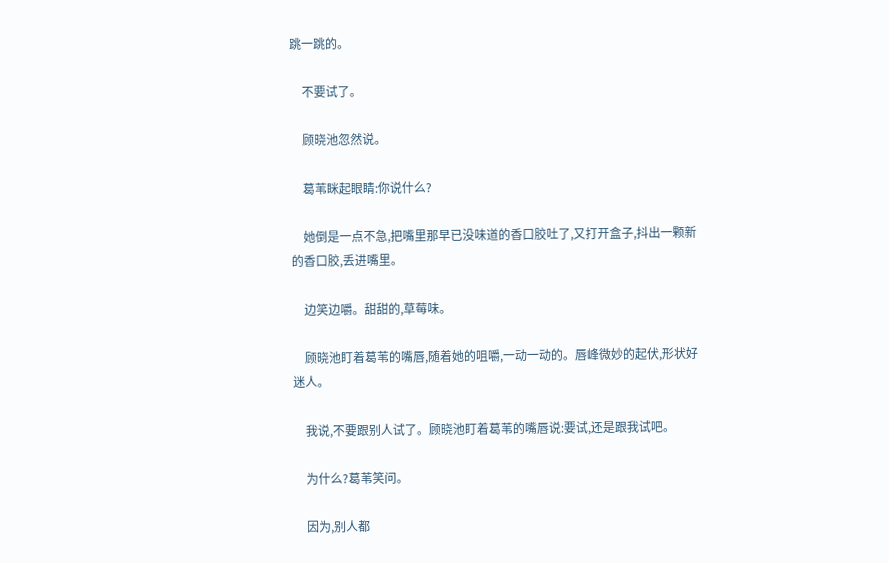跳一跳的。

    不要试了。

    顾晓池忽然说。

    葛苇眯起眼睛:你说什么?

    她倒是一点不急,把嘴里那早已没味道的香口胶吐了,又打开盒子,抖出一颗新的香口胶,丢进嘴里。

    边笑边嚼。甜甜的,草莓味。

    顾晓池盯着葛苇的嘴唇,随着她的咀嚼,一动一动的。唇峰微妙的起伏,形状好迷人。

    我说,不要跟别人试了。顾晓池盯着葛苇的嘴唇说:要试,还是跟我试吧。

    为什么?葛苇笑问。

    因为,别人都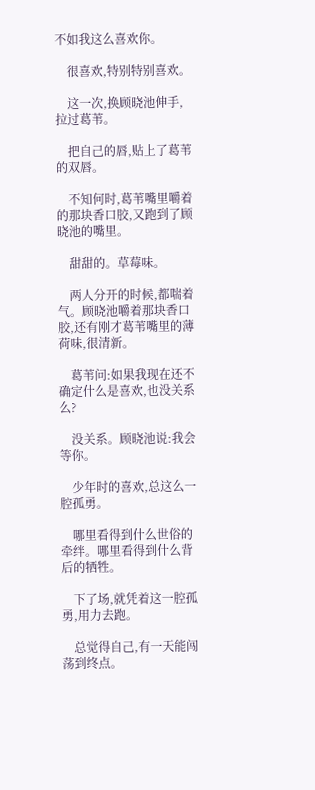不如我这么喜欢你。

    很喜欢,特别特别喜欢。

    这一次,换顾晓池伸手,拉过葛苇。

    把自己的唇,贴上了葛苇的双唇。

    不知何时,葛苇嘴里嚼着的那块香口胶,又跑到了顾晓池的嘴里。

    甜甜的。草莓味。

    两人分开的时候,都喘着气。顾晓池嚼着那块香口胶,还有刚才葛苇嘴里的薄荷味,很清新。

    葛苇问:如果我现在还不确定什么是喜欢,也没关系么?

    没关系。顾晓池说:我会等你。

    少年时的喜欢,总这么一腔孤勇。

    哪里看得到什么世俗的牵绊。哪里看得到什么背后的牺牲。

    下了场,就凭着这一腔孤勇,用力去跑。

    总觉得自己,有一天能闯荡到终点。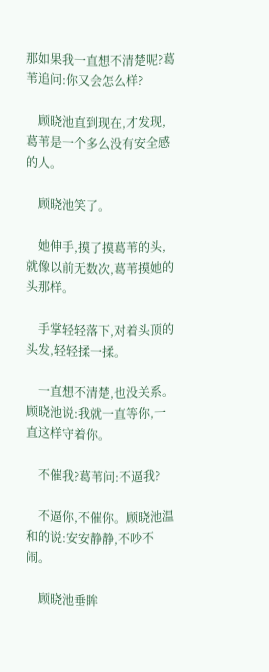那如果我一直想不清楚呢?葛苇追问:你又会怎么样?

    顾晓池直到现在,才发现,葛苇是一个多么没有安全感的人。

    顾晓池笑了。

    她伸手,摸了摸葛苇的头,就像以前无数次,葛苇摸她的头那样。

    手掌轻轻落下,对着头顶的头发,轻轻揉一揉。

    一直想不清楚,也没关系。顾晓池说:我就一直等你,一直这样守着你。

    不催我?葛苇问:不逼我?

    不逼你,不催你。顾晓池温和的说:安安静静,不吵不闹。

    顾晓池垂眸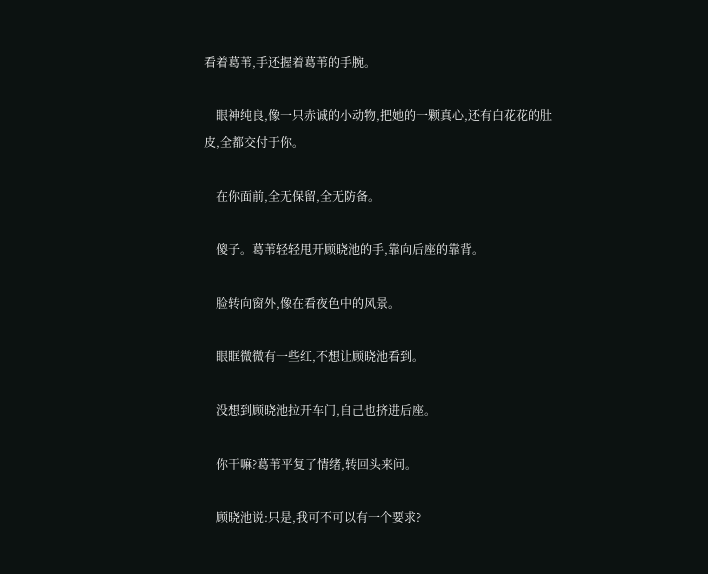看着葛苇,手还握着葛苇的手腕。

    眼神纯良,像一只赤诚的小动物,把她的一颗真心,还有白花花的肚皮,全都交付于你。

    在你面前,全无保留,全无防备。

    傻子。葛苇轻轻甩开顾晓池的手,靠向后座的靠背。

    脸转向窗外,像在看夜色中的风景。

    眼眶微微有一些红,不想让顾晓池看到。

    没想到顾晓池拉开车门,自己也挤进后座。

    你干嘛?葛苇平复了情绪,转回头来问。

    顾晓池说:只是,我可不可以有一个要求?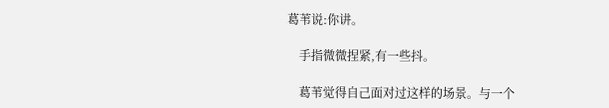葛苇说:你讲。

    手指微微捏紧,有一些抖。

    葛苇觉得自己面对过这样的场景。与一个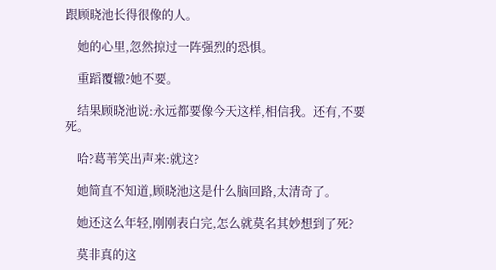跟顾晓池长得很像的人。

    她的心里,忽然掠过一阵强烈的恐惧。

    重蹈覆辙?她不要。

    结果顾晓池说:永远都要像今天这样,相信我。还有,不要死。

    哈?葛苇笑出声来:就这?

    她简直不知道,顾晓池这是什么脑回路,太清奇了。

    她还这么年轻,刚刚表白完,怎么就莫名其妙想到了死?

    莫非真的这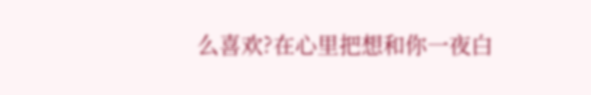么喜欢?在心里把想和你一夜白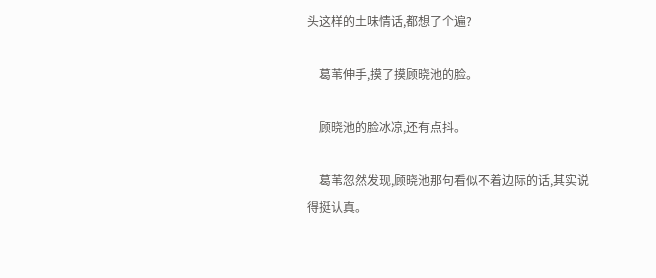头这样的土味情话,都想了个遍?

    葛苇伸手,摸了摸顾晓池的脸。

    顾晓池的脸冰凉,还有点抖。

    葛苇忽然发现,顾晓池那句看似不着边际的话,其实说得挺认真。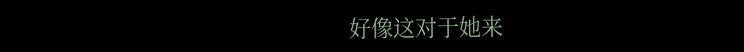好像这对于她来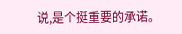说,是个挺重要的承诺。